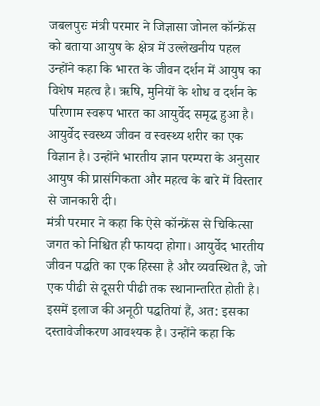जबलपुरः मंत्री परमार ने जिज्ञासा जोनल कॉन्फ्रेंस को बताया आयुष के क्षेत्र में उल्लेखनीय पहल
उन्होंने कहा कि भारत के जीवन दर्शन में आयुष का विशेष महत्व है। ऋषि, मुनियों के शोध व दर्शन के परिणाम स्वरूप भारत का आयुर्वेद समृद्ध हुआ है। आयुर्वेद स्वस्थ्य जीवन व स्वस्थ्य शरीर का एक विज्ञान है। उन्होंने भारतीय ज्ञान परम्परा के अनुसार आयुष की प्रासंगिकता और महत्व के बारे में विस्तार से जानकारी दी।
मंत्री परमार ने कहा कि ऐसे कॉन्फ्रेंस से चिकित्सा जगत को निश्चित ही फायदा होगा। आयुर्वेद भारतीय जीवन पद्धति का एक हिस्सा है और व्यवस्थित है, जो एक पीढी से दूसरी पीढी तक स्थानान्तरित होती है। इसमें इलाज की अनूठी पद्धतियां हैं, अत: इसका दस्तावेजीकरण आवश्यक है। उन्होंने कहा कि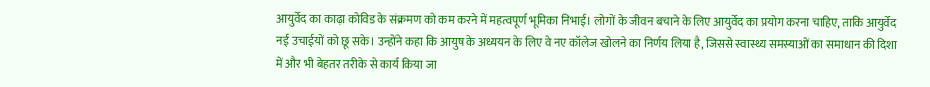आयुर्वेद का काढ़ा कोविड के संक्रमण को कम करने में महत्वपूर्ण भूमिका निभाई। लोगों के जीवन बचाने के लिए आयुर्वेद का प्रयोग करना चाहिए, ताकि आयुर्वेद नई उचाईयों को छू सके। उन्होंने कहा कि आयुष के अध्ययन के लिए वे नए कॉलेज खोलने का निर्णय लिया है, जिससे स्वास्थ्य समस्याओं का समाधान की दिशा में और भी बेहतर तरीके से कार्य किया जा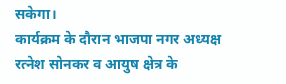सकेगा।
कार्यक्रम के दौरान भाजपा नगर अध्यक्ष रत्नेश सोनकर व आयुष क्षेत्र के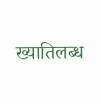ख्यातिलब्ध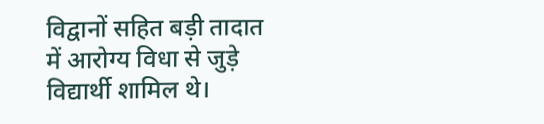विद्वानों सहित बड़ी तादात में आरोग्य विधा से जुड़े विद्यार्थी शामिल थे।